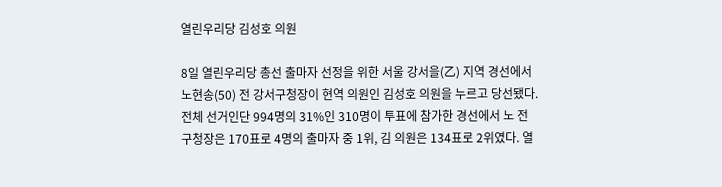열린우리당 김성호 의원

8일 열린우리당 총선 출마자 선정을 위한 서울 강서을(乙) 지역 경선에서 노현송(50) 전 강서구청장이 현역 의원인 김성호 의원을 누르고 당선됐다. 전체 선거인단 994명의 31%인 310명이 투표에 참가한 경선에서 노 전 구청장은 170표로 4명의 출마자 중 1위, 김 의원은 134표로 2위였다. 열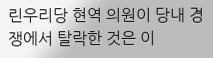린우리당 현역 의원이 당내 경쟁에서 탈락한 것은 이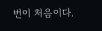번이 처음이다.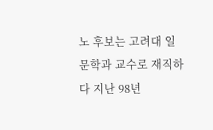노 후보는 고려대 일문학과 교수로 재직하다 지난 98년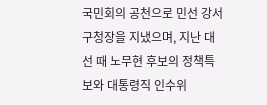국민회의 공천으로 민선 강서구청장을 지냈으며, 지난 대선 때 노무현 후보의 정책특보와 대통령직 인수위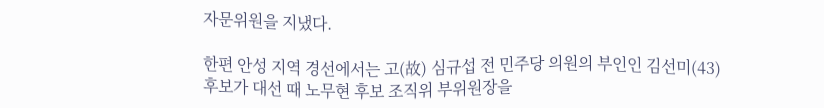자문위원을 지냈다.

한편 안성 지역 경선에서는 고(故) 심규섭 전 민주당 의원의 부인인 김선미(43) 후보가 대선 때 노무현 후보 조직위 부위원장을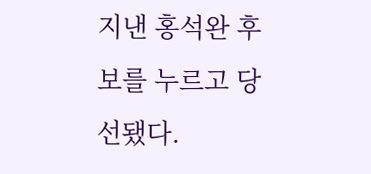지낸 홍석완 후보를 누르고 당선됐다.